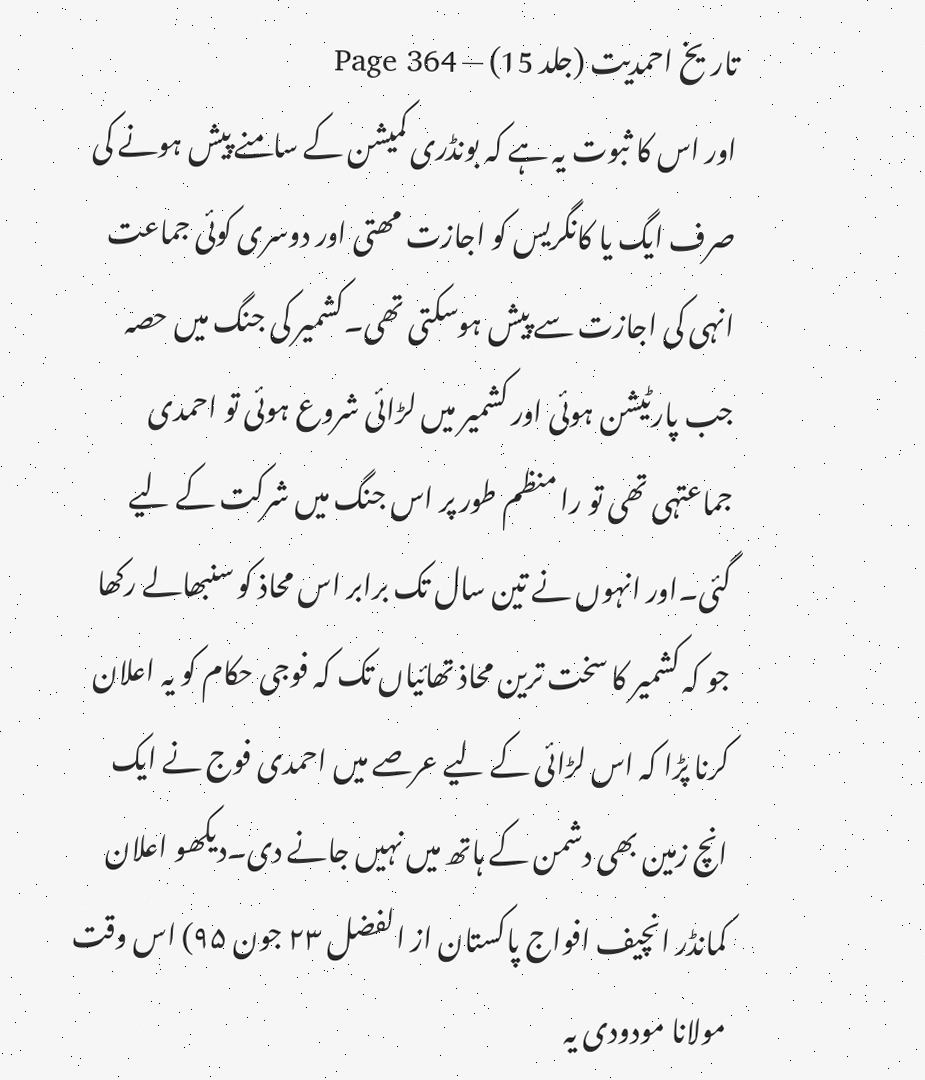تاریخ احمدیت (جلد 15) — Page 364
اور اس کا ثبوت یہ ہے کہ بونڈری کمیشن کے سامنے پیش ہونے کی صرف ایگ یا کانگریس کو اجازت مھتی اور دوسری کوئی جماعت انہی کی اجازت سے پیش ہوسکتی تھی۔کشمیر کی جنگ میں حصہ جب پارٹیشن ہوئی اور کشمیر میں لڑائی شروع ہوئی تو احمدی جماعتہی تھی تو را منظم طور پر اس جنگ میں شرکت کے لیے گئی۔اور انہوں نے تین سال تک برابر اس محاذ کو سنبھالے رکھا جو کہ کشمیر کا سخت ترین محاذ تھائیاں تک کہ فوجی حکام کو یہ اعلان کرنا پڑا کہ اس لڑائی کے لیے عرصے میں احمدی فوج نے ایک انچ زمین بھی دشمن کے ہاتھ میں نہیں جانے دی۔دیکھو اعلان کمانڈر انچیف افواج پاکستان از الفضل ۲۳ جون ۹۵) اس وقت مولانا مودودی یہ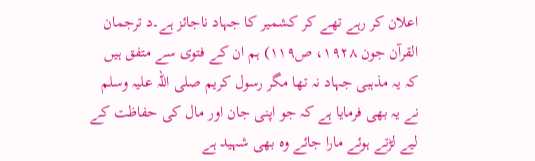اعلان کر رہے تھے کر کشمیر کا جہاد ناجائز ہے۔د ترجمان القرآن جون ۱۹۲۸، ص۱۱۹) ہم ان کے فتوی سے متفق ہیں کہ یہ مذہبی جہاد نہ تھا مگر رسول کریم صلی اللہ علیہ وسلم نے یہ بھی فرمایا ہے کہ جو اپنی جان اور مال کی حفاظت کے لیے لڑتے ہوئے مارا جائے وہ بھی شہید ہے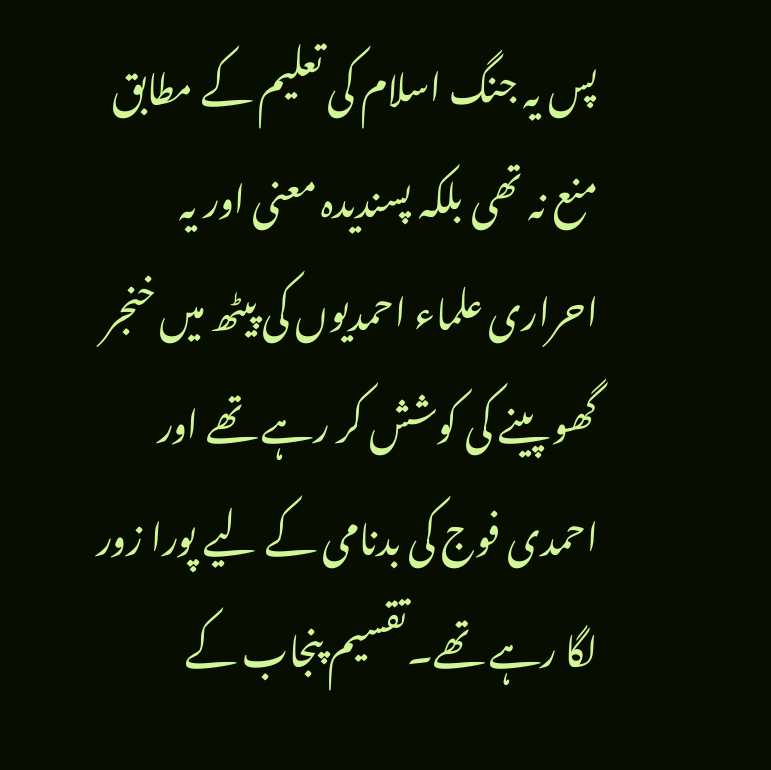پس یہ جنگ اسلام کی تعلیم کے مطابق منع نہ تھی بلکہ پسندیدہ معنی اور یہ احراری علماء احمدیوں کی پیٹھ میں خنجر گھو پینے کی کوشش کر رہے تھے اور احمدی فوج کی بدنامی کے لیے پورا زور لگا رہے تھے۔تقسیم پنجاب کے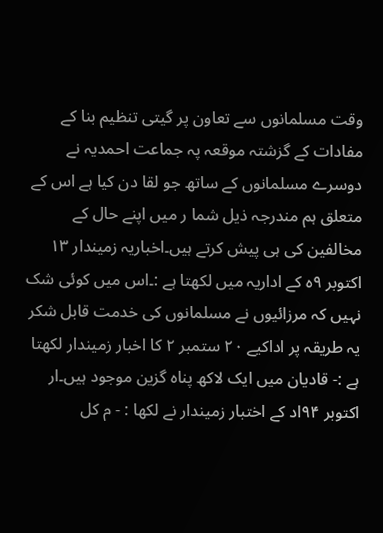وقت مسلمانوں سے تعاون پر گیتی تنظیم بنا کے مفادات کے گزشتہ موقعہ پہ جماعت احمدیہ نے دوسرے مسلمانوں کے ساتھ جو لقا دن کیا ہے اس کے متعلق ہم مندرجہ ذیل شما ر میں اپنے حال کے مخالفین کی ہی پیش کرتے ہیں۔اخباریہ زمیندار ۱۳ اکتوبر ۹ہ کے اداریہ میں لکھتا ہے :۔اس میں کوئی شک نہیں کہ مرزائیوں نے مسلمانوں کی خدمت قابل شکر یہ طریقہ پر اداکیے ۲۰ ستمبر ۲ کا اخبار زمیندار لکھتا ہے :- قادیان میں ایک لاکھ پناہ گزین موجود ہیں۔ار اکتوبر ۹۴اد کے اختبار زمیندار نے لکھا : - م کل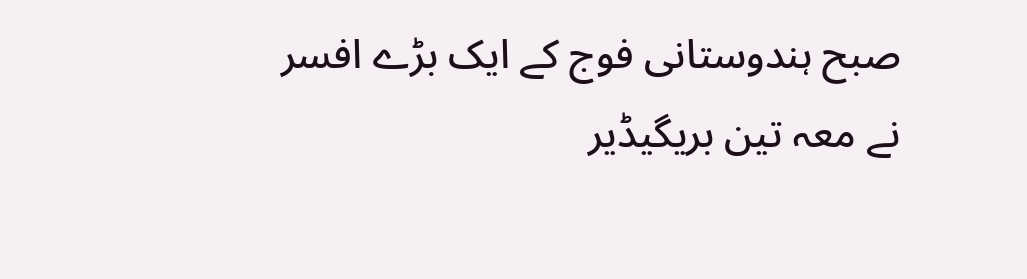صبح ہندوستانی فوج کے ایک بڑے افسر نے معہ تین بریگیڈیر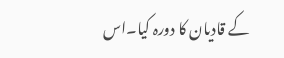کے قادیان کا دورہ کیا۔اس